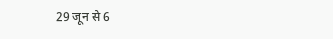29 जून से 6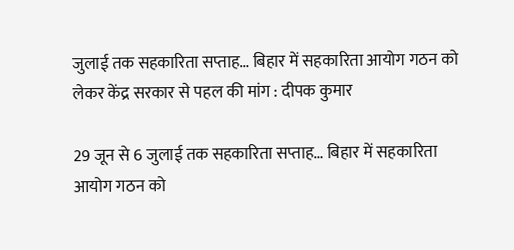जुलाई तक सहकारिता सप्ताह… बिहार में सहकारिता आयोग गठन को लेकर केंद्र सरकार से पहल की मांग : दीपक कुमार

29 जून से 6 जुलाई तक सहकारिता सप्ताह… बिहार में सहकारिता आयोग गठन को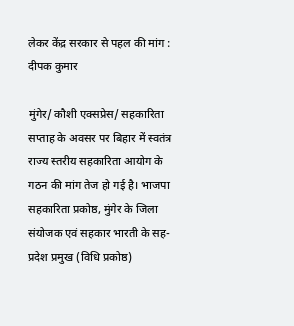लेकर केंद्र सरकार से पहल की मांग : दीपक कुमार

मुंगेर/ कौशी एक्सप्रेस/ सहकारिता सप्ताह के अवसर पर बिहार में स्वतंत्र राज्य स्तरीय सहकारिता आयोग के गठन की मांग तेज हो गई है। भाजपा सहकारिता प्रकोष्ठ, मुंगेर के जिला संयोजक एवं सहकार भारती के सह-प्रदेश प्रमुख (विधि प्रकोष्ठ)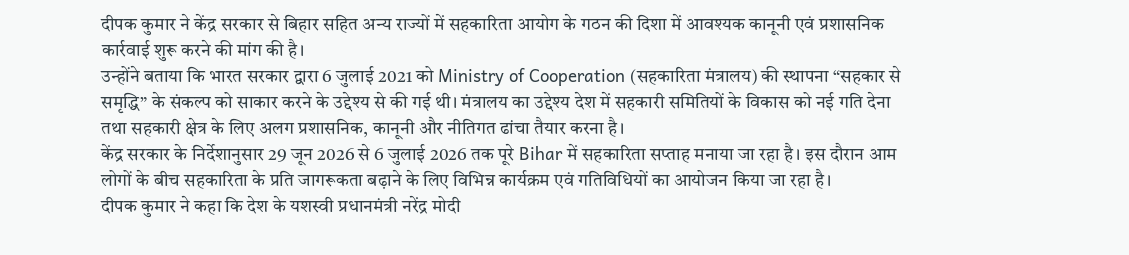दीपक कुमार ने केंद्र सरकार से बिहार सहित अन्य राज्यों में सहकारिता आयोग के गठन की दिशा में आवश्यक कानूनी एवं प्रशासनिक कार्रवाई शुरू करने की मांग की है।
उन्होंने बताया कि भारत सरकार द्वारा 6 जुलाई 2021 को Ministry of Cooperation (सहकारिता मंत्रालय) की स्थापना “सहकार से समृद्धि” के संकल्प को साकार करने के उद्देश्य से की गई थी। मंत्रालय का उद्देश्य देश में सहकारी समितियों के विकास को नई गति देना तथा सहकारी क्षेत्र के लिए अलग प्रशासनिक, कानूनी और नीतिगत ढांचा तैयार करना है।
केंद्र सरकार के निर्देशानुसार 29 जून 2026 से 6 जुलाई 2026 तक पूरे Bihar में सहकारिता सप्ताह मनाया जा रहा है। इस दौरान आम लोगों के बीच सहकारिता के प्रति जागरूकता बढ़ाने के लिए विभिन्न कार्यक्रम एवं गतिविधियों का आयोजन किया जा रहा है।
दीपक कुमार ने कहा कि देश के यशस्वी प्रधानमंत्री नरेंद्र मोदी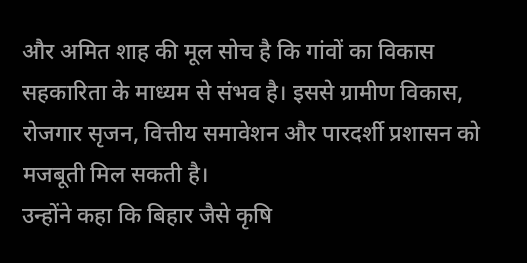और अमित शाह की मूल सोच है कि गांवों का विकास सहकारिता के माध्यम से संभव है। इससे ग्रामीण विकास, रोजगार सृजन, वित्तीय समावेशन और पारदर्शी प्रशासन को मजबूती मिल सकती है।
उन्होंने कहा कि बिहार जैसे कृषि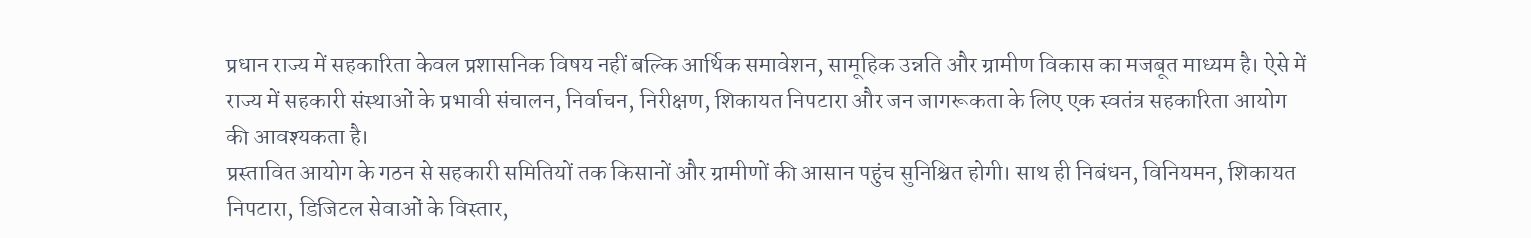प्रधान राज्य में सहकारिता केवल प्रशासनिक विषय नहीं बल्कि आर्थिक समावेशन, सामूहिक उन्नति और ग्रामीण विकास का मजबूत माध्यम है। ऐसे में राज्य में सहकारी संस्थाओं के प्रभावी संचालन, निर्वाचन, निरीक्षण, शिकायत निपटारा और जन जागरूकता के लिए एक स्वतंत्र सहकारिता आयोग की आवश्यकता है।
प्रस्तावित आयोग के गठन से सहकारी समितियों तक किसानों और ग्रामीणों की आसान पहुंच सुनिश्चित होगी। साथ ही निबंधन, विनियमन, शिकायत निपटारा, डिजिटल सेवाओं के विस्तार,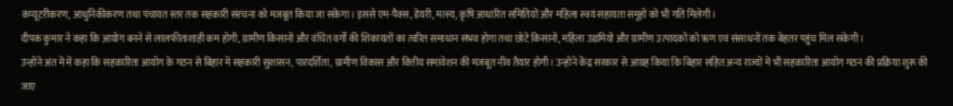कंप्यूटरीकरण, आधुनिकीकरण तथा पंचायत स्तर तक सहकारी संरचना को मजबूत किया जा सकेगा। इससे एम-पैक्स, डेयरी, मत्स्य, कृषि आधारित समितियों और महिला स्वयं सहायता समूहों को भी गति मिलेगी।
दीपक कुमार ने कहा कि आयोग बनने से लालफीताशाही कम होगी, ग्रामीण किसानों और वंचित वर्गों की शिकायतों का त्वरित समाधान संभव होगा तथा छोटे किसानों, महिला उद्यमियों और ग्रामीण उत्पादकों को ऋण एवं संसाधनों तक बेहतर पहुंच मिल सकेगी।
उन्होंने अंत में में कहा कि सहकारिता आयोग के गठन से बिहार में सहकारी सुशासन, पारदर्शिता, ग्रामीण विकास और वित्तीय समावेशन की मजबूत नींव तैयार होगी। उन्होंने केंद्र सरकार से आग्रह किया कि बिहार सहित अन्य राज्यों में भी सहकारिता आयोग गठन की प्रक्रिया शुरू की जाए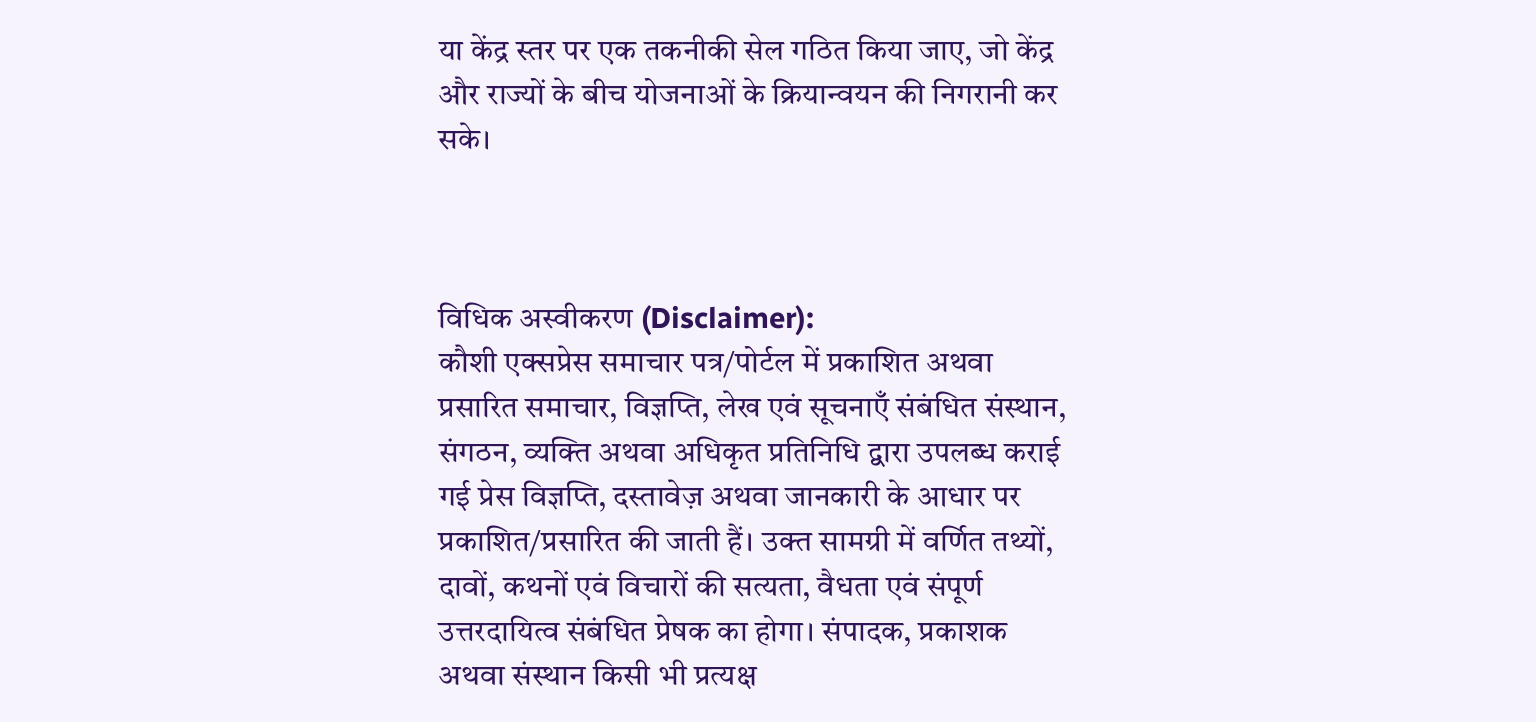या केंद्र स्तर पर एक तकनीकी सेल गठित किया जाए, जो केंद्र और राज्यों के बीच योजनाओं के क्रियान्वयन की निगरानी कर सके।



विधिक अस्वीकरण (Disclaimer):
कौशी एक्सप्रेस समाचार पत्र/पोर्टल में प्रकाशित अथवा प्रसारित समाचार, विज्ञप्ति, लेख एवं सूचनाएँ संबंधित संस्थान, संगठन, व्यक्ति अथवा अधिकृत प्रतिनिधि द्वारा उपलब्ध कराई गई प्रेस विज्ञप्ति, दस्तावेज़ अथवा जानकारी के आधार पर प्रकाशित/प्रसारित की जाती हैं। उक्त सामग्री में वर्णित तथ्यों, दावों, कथनों एवं विचारों की सत्यता, वैधता एवं संपूर्ण उत्तरदायित्व संबंधित प्रेषक का होगा। संपादक, प्रकाशक अथवा संस्थान किसी भी प्रत्यक्ष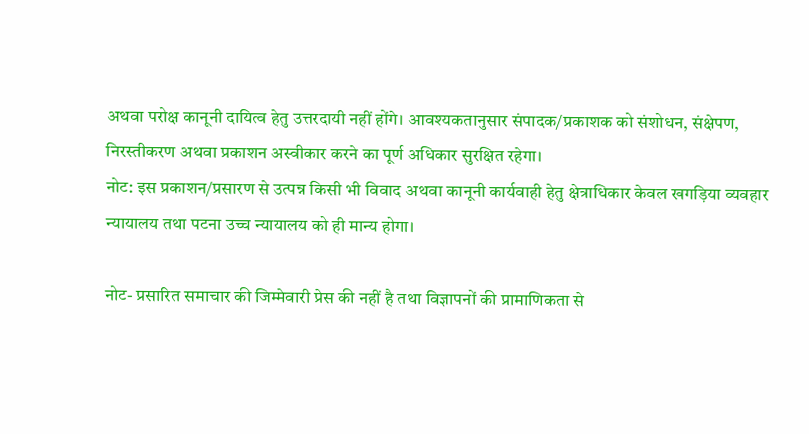अथवा परोक्ष कानूनी दायित्व हेतु उत्तरदायी नहीं होंगे। आवश्यकतानुसार संपादक/प्रकाशक को संशोधन, संक्षेपण, निरस्तीकरण अथवा प्रकाशन अस्वीकार करने का पूर्ण अधिकार सुरक्षित रहेगा।
नोट: इस प्रकाशन/प्रसारण से उत्पन्न किसी भी विवाद अथवा कानूनी कार्यवाही हेतु क्षेत्राधिकार केवल खगड़िया व्यवहार न्यायालय तथा पटना उच्च न्यायालय को ही मान्य होगा।

नोट- प्रसारित समाचार की जिम्मेवारी प्रेस की नहीं है तथा विज्ञापनों की प्रामाणिकता से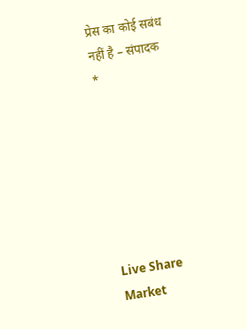प्रेस का कोई सबंध नहीं है – संपादक
*







Live Share Market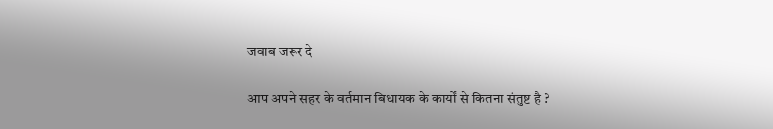जवाब जरूर दे

आप अपने सहर के वर्तमान बिधायक के कार्यों से कितना संतुष्ट है ?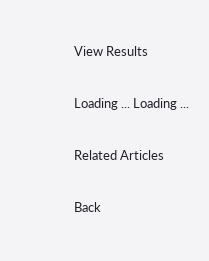View Results

Loading ... Loading ...

Related Articles

Back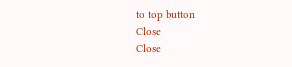to top button
Close
Close